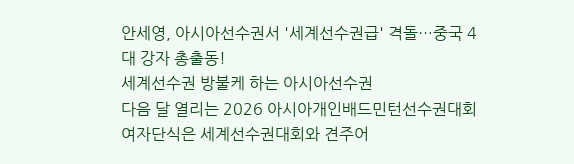안세영, 아시아선수권서 '세계선수권급' 격돌…중국 4대 강자 총출동!
세계선수권 방불케 하는 아시아선수권
다음 달 열리는 2026 아시아개인배드민턴선수권대회 여자단식은 세계선수권대회와 견주어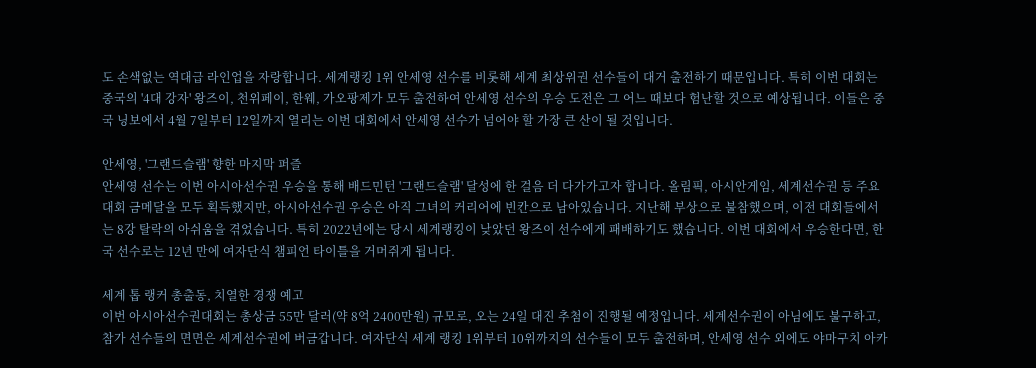도 손색없는 역대급 라인업을 자랑합니다. 세계랭킹 1위 안세영 선수를 비롯해 세계 최상위권 선수들이 대거 출전하기 때문입니다. 특히 이번 대회는 중국의 '4대 강자' 왕즈이, 천위페이, 한웨, 가오팡제가 모두 출전하여 안세영 선수의 우승 도전은 그 어느 때보다 험난할 것으로 예상됩니다. 이들은 중국 닝보에서 4월 7일부터 12일까지 열리는 이번 대회에서 안세영 선수가 넘어야 할 가장 큰 산이 될 것입니다.

안세영, '그랜드슬램' 향한 마지막 퍼즐
안세영 선수는 이번 아시아선수권 우승을 통해 배드민턴 '그랜드슬램' 달성에 한 걸음 더 다가가고자 합니다. 올림픽, 아시안게임, 세계선수권 등 주요 대회 금메달을 모두 획득했지만, 아시아선수권 우승은 아직 그녀의 커리어에 빈칸으로 남아있습니다. 지난해 부상으로 불참했으며, 이전 대회들에서는 8강 탈락의 아쉬움을 겪었습니다. 특히 2022년에는 당시 세계랭킹이 낮았던 왕즈이 선수에게 패배하기도 했습니다. 이번 대회에서 우승한다면, 한국 선수로는 12년 만에 여자단식 챔피언 타이틀을 거머쥐게 됩니다.

세계 톱 랭커 총출동, 치열한 경쟁 예고
이번 아시아선수권대회는 총상금 55만 달러(약 8억 2400만원) 규모로, 오는 24일 대진 추첨이 진행될 예정입니다. 세계선수권이 아님에도 불구하고, 참가 선수들의 면면은 세계선수권에 버금갑니다. 여자단식 세계 랭킹 1위부터 10위까지의 선수들이 모두 출전하며, 안세영 선수 외에도 야마구치 아카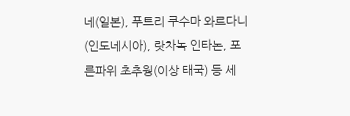네(일본), 푸트리 쿠수마 와르다니(인도네시아), 랏차녹 인타논, 포른파위 초추웡(이상 태국) 등 세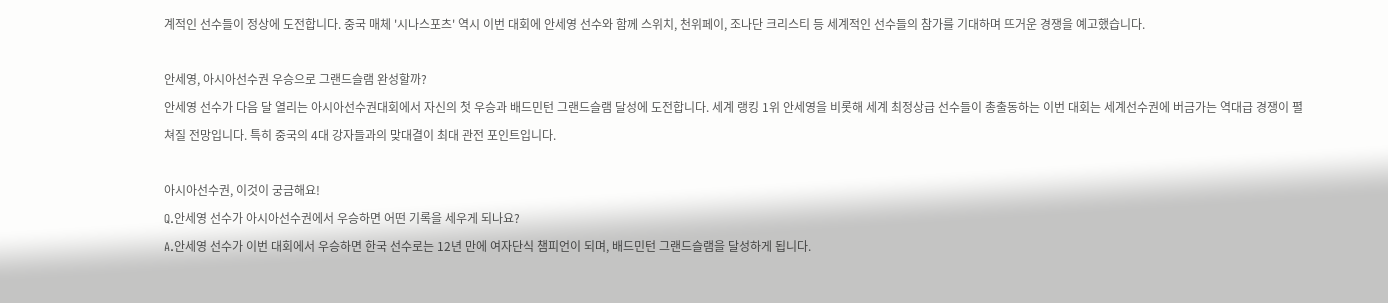계적인 선수들이 정상에 도전합니다. 중국 매체 '시나스포츠' 역시 이번 대회에 안세영 선수와 함께 스위치, 천위페이, 조나단 크리스티 등 세계적인 선수들의 참가를 기대하며 뜨거운 경쟁을 예고했습니다.

안세영, 아시아선수권 우승으로 그랜드슬램 완성할까?
안세영 선수가 다음 달 열리는 아시아선수권대회에서 자신의 첫 우승과 배드민턴 그랜드슬램 달성에 도전합니다. 세계 랭킹 1위 안세영을 비롯해 세계 최정상급 선수들이 총출동하는 이번 대회는 세계선수권에 버금가는 역대급 경쟁이 펼쳐질 전망입니다. 특히 중국의 4대 강자들과의 맞대결이 최대 관전 포인트입니다.

아시아선수권, 이것이 궁금해요!
Q.안세영 선수가 아시아선수권에서 우승하면 어떤 기록을 세우게 되나요?
A.안세영 선수가 이번 대회에서 우승하면 한국 선수로는 12년 만에 여자단식 챔피언이 되며, 배드민턴 그랜드슬램을 달성하게 됩니다.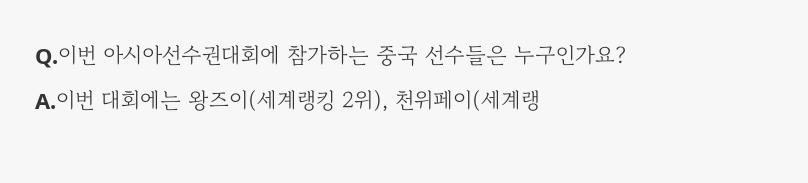Q.이번 아시아선수권대회에 참가하는 중국 선수들은 누구인가요?
A.이번 대회에는 왕즈이(세계랭킹 2위), 천위페이(세계랭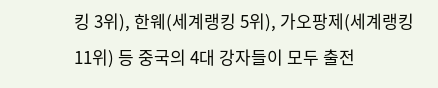킹 3위), 한웨(세계랭킹 5위), 가오팡제(세계랭킹 11위) 등 중국의 4대 강자들이 모두 출전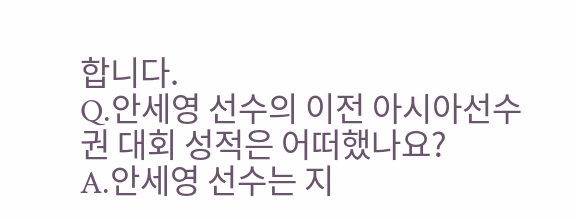합니다.
Q.안세영 선수의 이전 아시아선수권 대회 성적은 어떠했나요?
A.안세영 선수는 지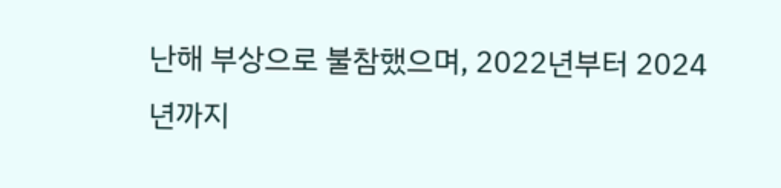난해 부상으로 불참했으며, 2022년부터 2024년까지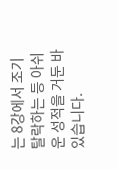는 8강에서 조기 탈락하는 등 아쉬운 성적을 거둔 바 있습니다.